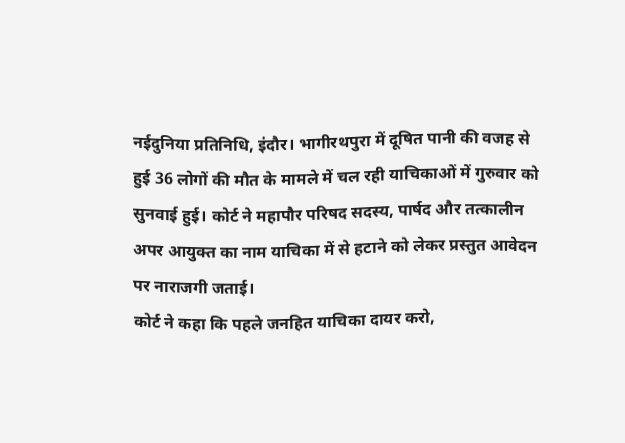नईदुनिया प्रतिनिधि, इंदौर। भागीरथपुरा में दूषित पानी की वजह से हुई 36 लोगों की मौत के मामले में चल रही याचिकाओं में गुरुवार को सुनवाई हुई। कोर्ट ने महापौर परिषद सदस्य, पार्षद और तत्कालीन अपर आयुक्त का नाम याचिका में से हटाने को लेकर प्रस्तुत आवेदन पर नाराजगी जताई।
कोर्ट ने कहा कि पहले जनहित याचिका दायर करो,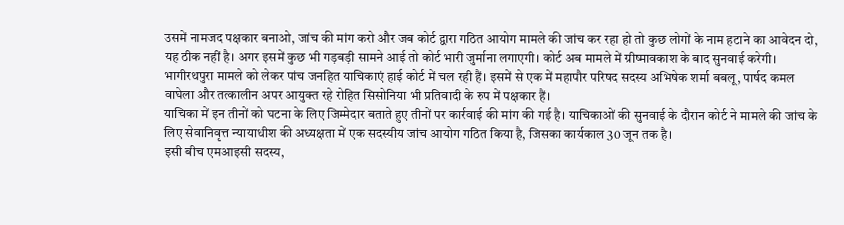उसमें नामजद पक्षकार बनाओ, जांच की मांग करो और जब कोर्ट द्वारा गठित आयोग मामले की जांच कर रहा हो तो कुछ लोगों के नाम हटाने का आवेदन दो, यह ठीक नहीं है। अगर इसमें कुछ भी गड़बड़ी सामने आई तो कोर्ट भारी जुर्माना लगाएगी। कोर्ट अब मामले में ग्रीष्मावकाश के बाद सुनवाई करेगी।
भागीरथपुरा मामले को लेकर पांच जनहित याचिकाएं हाई कोर्ट में चल रही हैं। इसमें से एक में महापौर परिषद सदस्य अभिषेक शर्मा बबलू, पार्षद कमल वाघेला और तत्कालीन अपर आयुक्त रहे रोहित सिसोनिया भी प्रतिवादी के रुप में पक्षकार हैं।
याचिका में इन तीनों को घटना के लिए जिम्मेदार बताते हुए तीनों पर कार्रवाई की मांग की गई है। याचिकाओं की सुनवाई के दौरान कोर्ट ने मामले की जांच के लिए सेवानिवृत्त न्यायाधीश की अध्यक्षता में एक सदस्यीय जांच आयोग गठित किया है, जिसका कार्यकाल 30 जून तक है।
इसी बीच एमआइसी सदस्य,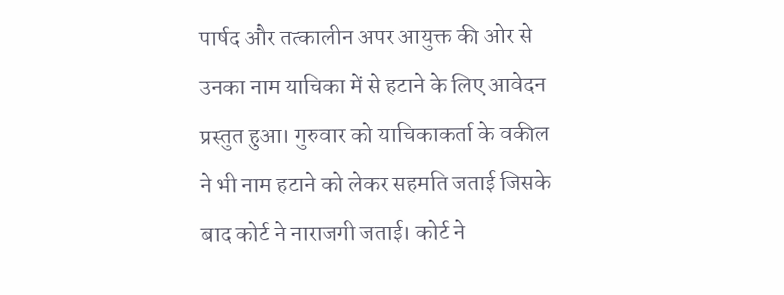पार्षद और तत्कालीन अपर आयुक्त की ओर से उनका नाम याचिका में से हटाने के लिए आवेदन प्रस्तुत हुआ। गुरुवार को याचिकाकर्ता के वकील ने भी नाम हटाने को लेकर सहमति जताई जिसके बाद कोर्ट ने नाराजगी जताई। कोर्ट ने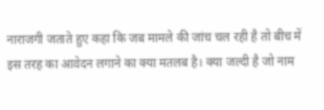नाराजगी जताते हुए कहा कि जब मामले की जांच चल रही है तो बीच में इस तरह का आवेदन लगाने का क्या मतलब है। क्या जल्दी है जो नाम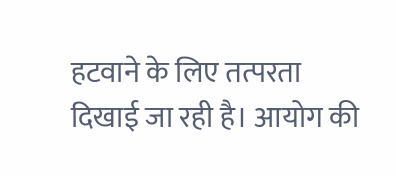हटवाने के लिए तत्परता दिखाई जा रही है। आयोग की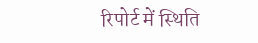रिपोर्ट में स्थिति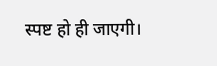स्पष्ट हो ही जाएगी।